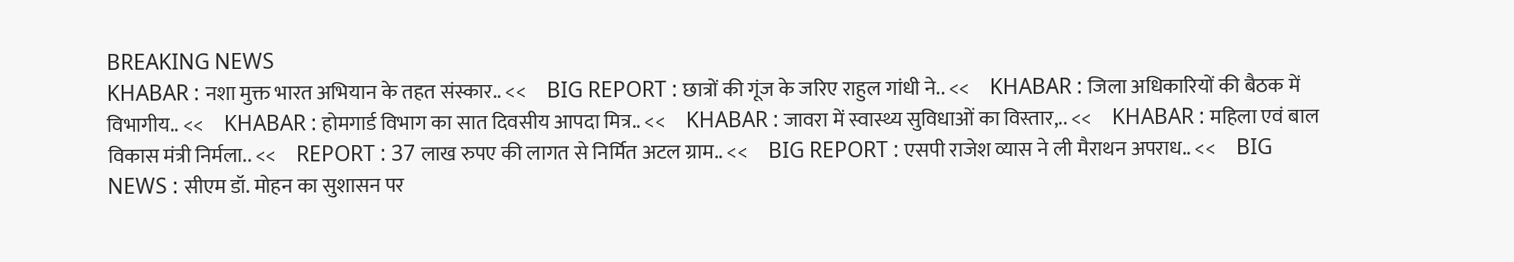BREAKING NEWS
KHABAR : नशा मुक्त भारत अभियान के तहत संस्कार.. <<     BIG REPORT : छात्रों की गूंज के जरिए राहुल गांधी ने.. <<     KHABAR : जिला अधिकारियों की बैठक में विभागीय.. <<     KHABAR : होमगार्ड विभाग का सात दिवसीय आपदा मित्र.. <<     KHABAR : जावरा में स्वास्थ्य सुविधाओं का विस्तार,.. <<     KHABAR : महिला एवं बाल विकास मंत्री निर्मला.. <<     REPORT : 37 लाख रुपए की लागत से निर्मित अटल ग्राम.. <<     BIG REPORT : एसपी राजेश व्यास ने ली मैराथन अपराध.. <<     BIG NEWS : सीएम डॉ. मोहन का सुशासन पर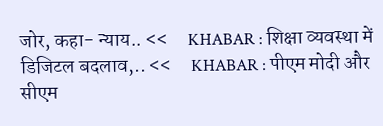जोर, कहा- न्याय.. <<     KHABAR : शिक्षा व्यवस्था में डिजिटल बदलाव,.. <<     KHABAR : पीएम मोदी और सीएम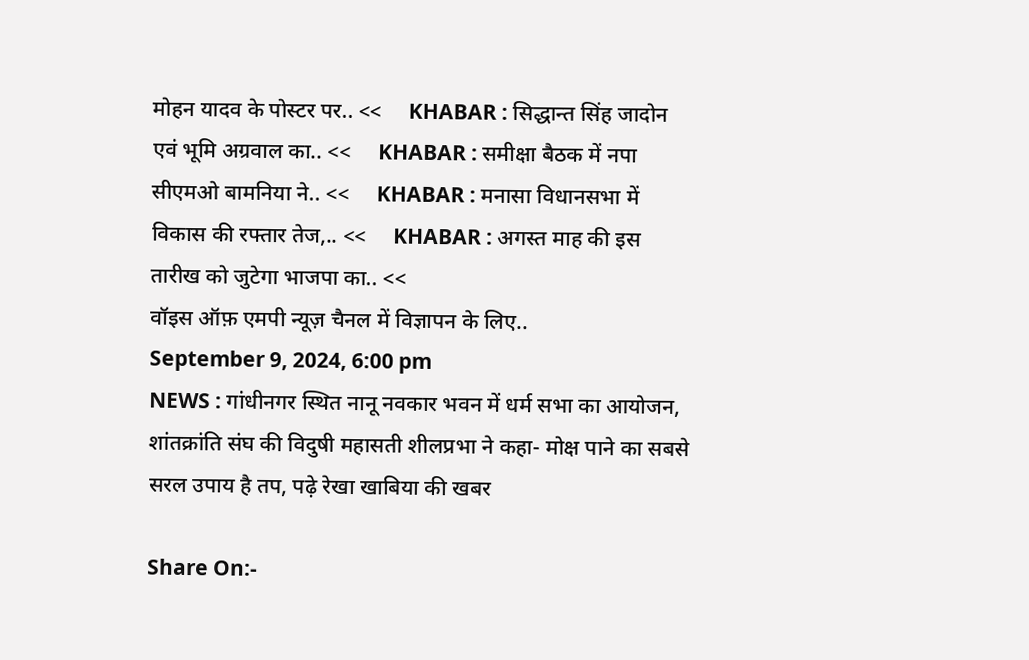मोहन यादव के पोस्टर पर.. <<     KHABAR : सिद्धान्त सिंह जादोन एवं भूमि अग्रवाल का.. <<     KHABAR : समीक्षा बैठक में नपा सीएमओ बामनिया ने.. <<     KHABAR : मनासा विधानसभा में विकास की रफ्तार तेज,.. <<     KHABAR : अगस्त माह की इस तारीख को जुटेगा भाजपा का.. <<
वॉइस ऑफ़ एमपी न्यूज़ चैनल में विज्ञापन के लिए..
September 9, 2024, 6:00 pm
NEWS : गांधीनगर स्थित नानू नवकार भवन में धर्म सभा का आयोजन, शांतक्रांति संघ की विदुषी महासती शीलप्रभा ने कहा- मोक्ष पाने का सबसे सरल उपाय है तप, पढ़े रेखा खाबिया की खबर

Share On:-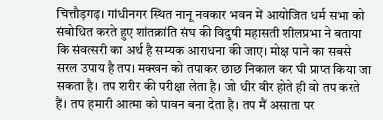चित्तौड़गढ़। गांधीनगर स्थित नानू नवकार भवन में आयोजित धर्म सभा को संबोधित करते हुए शांतक्रांति संघ की विदुषी महासती शीलप्रभा ने बताया कि संवत्सरी का अर्थ है सम्यक आराधना की जाए। मोक्ष पाने का सबसे सरल उपाय है तप। मक्खन को तपाकर छाछ निकाल कर घी प्राप्त किया जा सकता है। तप शरीर की परीक्षा लेता है। जो धीर वीर होते ही वो तप करते हैं। तप हमारी आत्मा को पावन बना देता है। तप मैं असाता पर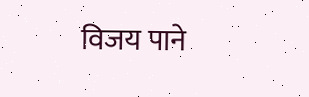विजय पाने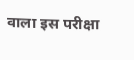वाला इस परीक्षा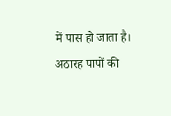में पास हो जाता है। अठारह पापों की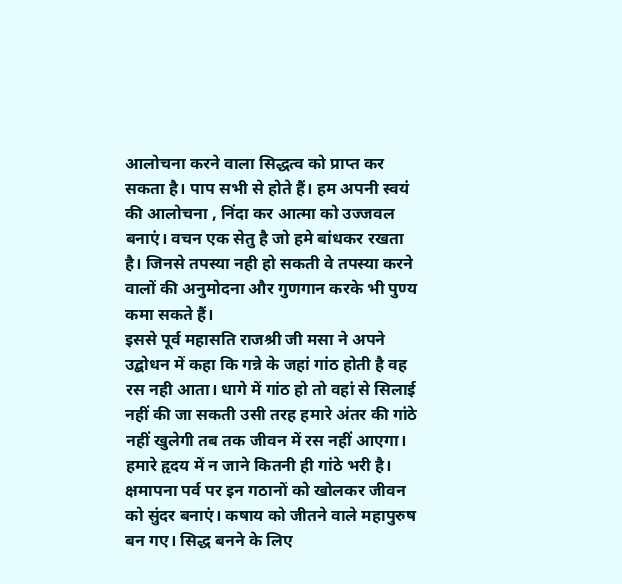आलोचना करने वाला सिद्धत्व को प्राप्त कर सकता है। पाप सभी से होते हैं। हम अपनी स्वयं की आलोचना , निंदा कर आत्मा को उज्जवल बनाएं। वचन एक सेतु है जो हमे बांधकर रखता है। जिनसे तपस्या नही हो सकती वे तपस्या करने वालों की अनुमोदना और गुणगान करके भी पुण्य कमा सकते हैं।
इससे पूर्व महासति राजश्री जी मसा ने अपने उद्बोधन में कहा कि गन्ने के जहां गांठ होती है वह रस नही आता। धागे में गांठ हो तो वहां से सिलाई नहीं की जा सकती उसी तरह हमारे अंतर की गांठे नहीं खुलेगी तब तक जीवन में रस नहीं आएगा। हमारे हृदय में न जाने कितनी ही गांठे भरी है। क्षमापना पर्व पर इन गठानों को खोलकर जीवन को सुंदर बनाएं। कषाय को जीतने वाले महापुरुष बन गए। सिद्ध बनने के लिए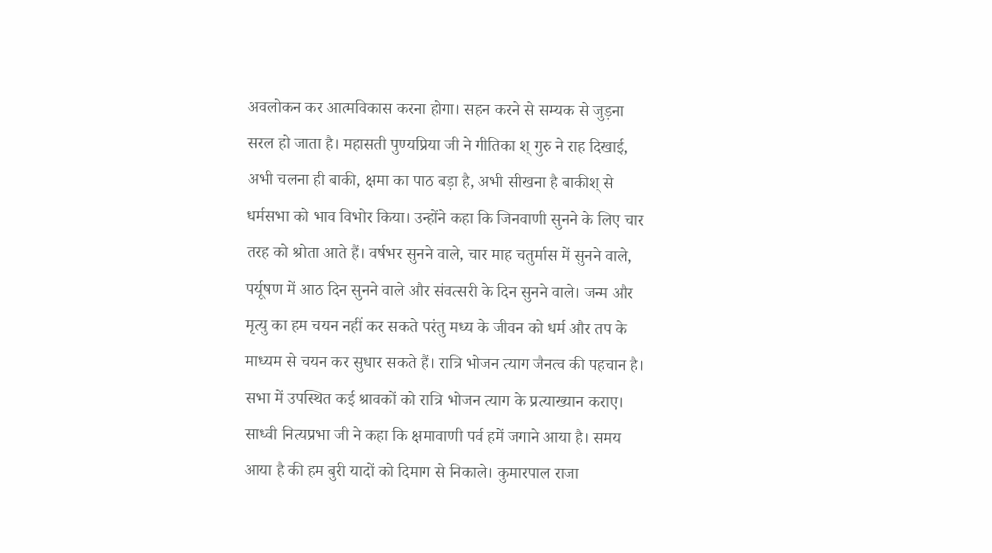अवलोकन कर आत्मविकास करना होगा। सहन करने से सम्यक से जुड़ना सरल हो जाता है। महासती पुण्यप्रिया जी ने गीतिका श् गुरु ने राह दिखाई, अभी चलना ही बाकी, क्षमा का पाठ बड़ा है, अभी सीखना है बाकीश् से धर्मसभा को भाव विभोर किया। उन्होंने कहा कि जिनवाणी सुनने के लिए चार तरह को श्रोता आते हैं। वर्षभर सुनने वाले, चार माह चतुर्मास में सुनने वाले, पर्यूषण में आठ दिन सुनने वाले और संवत्सरी के दिन सुनने वाले। जन्म और मृत्यु का हम चयन नहीं कर सकते परंतु मध्य के जीवन को धर्म और तप के माध्यम से चयन कर सुधार सकते हैं। रात्रि भोजन त्याग जैनत्व की पहचान है। सभा में उपस्थित कई श्रावकों को रात्रि भोजन त्याग के प्रत्याख्यान कराए।
साध्वी नित्यप्रभा जी ने कहा कि क्षमावाणी पर्व हमें जगाने आया है। समय आया है की हम बुरी यादों को दिमाग से निकाले। कुमारपाल राजा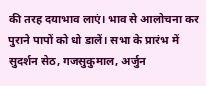की तरह दयाभाव लाएं। भाव से आलोचना कर पुराने पापों को धो डालें। सभा के प्रारंभ में सुदर्शन सेठ, गजसुकुमाल, अर्जुन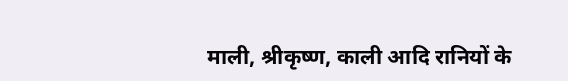माली, श्रीकृष्ण, काली आदि रानियों के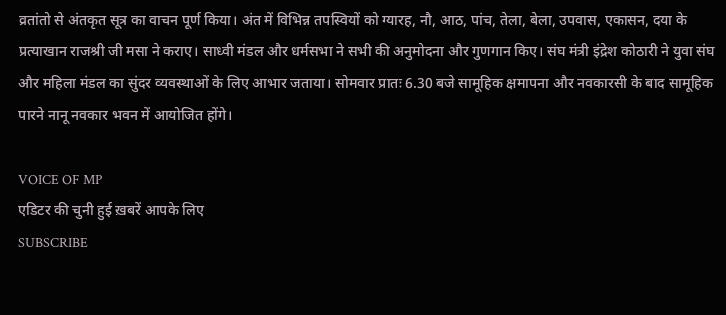व्रतांतो से अंतकृत सूत्र का वाचन पूर्ण किया। अंत में विभिन्न तपस्वियों को ग्यारह, नौ, आठ, पांच, तेला, बेला, उपवास, एकासन, दया के प्रत्याखान राजश्री जी मसा ने कराए। साध्वी मंडल और धर्मसभा ने सभी की अनुमोदना और गुणगान किए। संघ मंत्री इंद्रेश कोठारी ने युवा संघ और महिला मंडल का सुंदर व्यवस्थाओं के लिए आभार जताया। सोमवार प्रातः 6.30 बजे सामूहिक क्षमापना और नवकारसी के बाद सामूहिक पारने नानू नवकार भवन में आयोजित होंगे।

VOICE OF MP
एडिटर की चुनी हुई ख़बरें आपके लिए
SUBSCRIBE